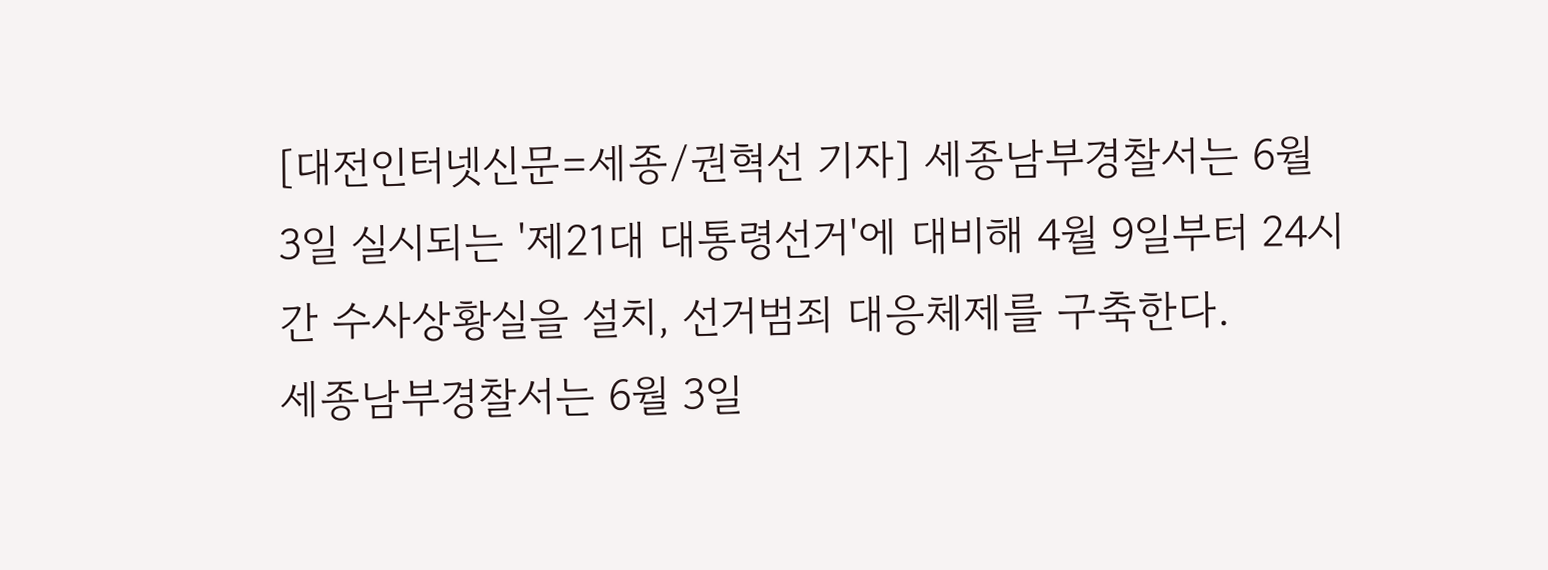[대전인터넷신문=세종/권혁선 기자] 세종남부경찰서는 6월 3일 실시되는 '제21대 대통령선거'에 대비해 4월 9일부터 24시간 수사상황실을 설치, 선거범죄 대응체제를 구축한다.
세종남부경찰서는 6월 3일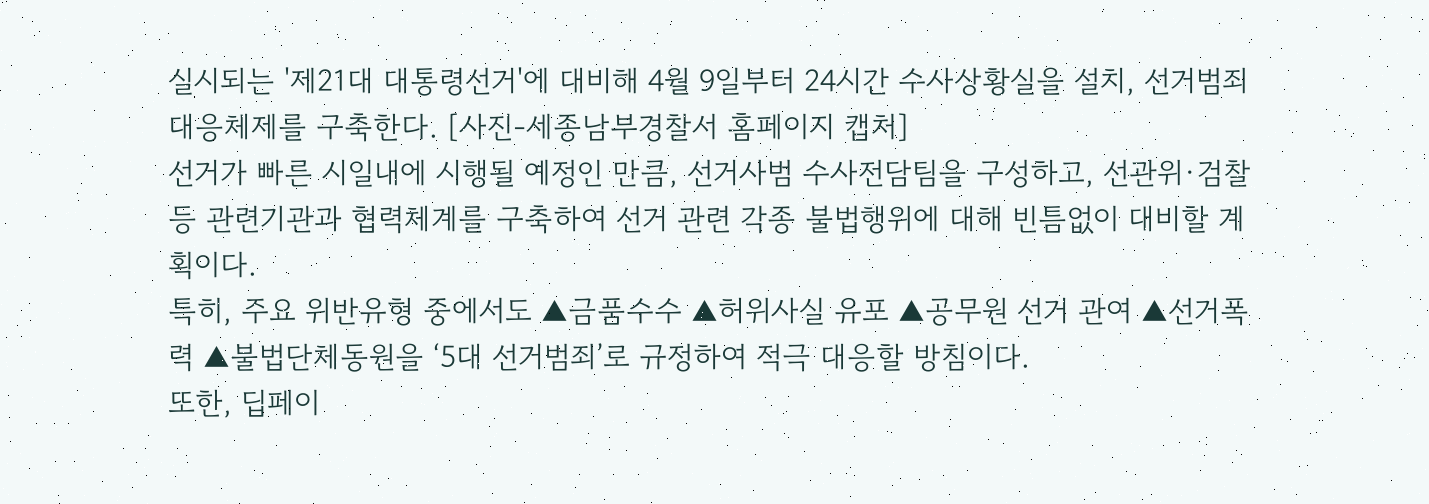실시되는 '제21대 대통령선거'에 대비해 4월 9일부터 24시간 수사상황실을 설치, 선거범죄 대응체제를 구축한다. [사진-세종남부경찰서 홈페이지 캡처]
선거가 빠른 시일내에 시행될 예정인 만큼, 선거사범 수사전담팀을 구성하고, 선관위·검찰 등 관련기관과 협력체계를 구축하여 선거 관련 각종 불법행위에 대해 빈틈없이 대비할 계획이다.
특히, 주요 위반유형 중에서도 ▲금품수수 ▲허위사실 유포 ▲공무원 선거 관여 ▲선거폭력 ▲불법단체동원을 ‘5대 선거범죄’로 규정하여 적극 대응할 방침이다.
또한, 딥페이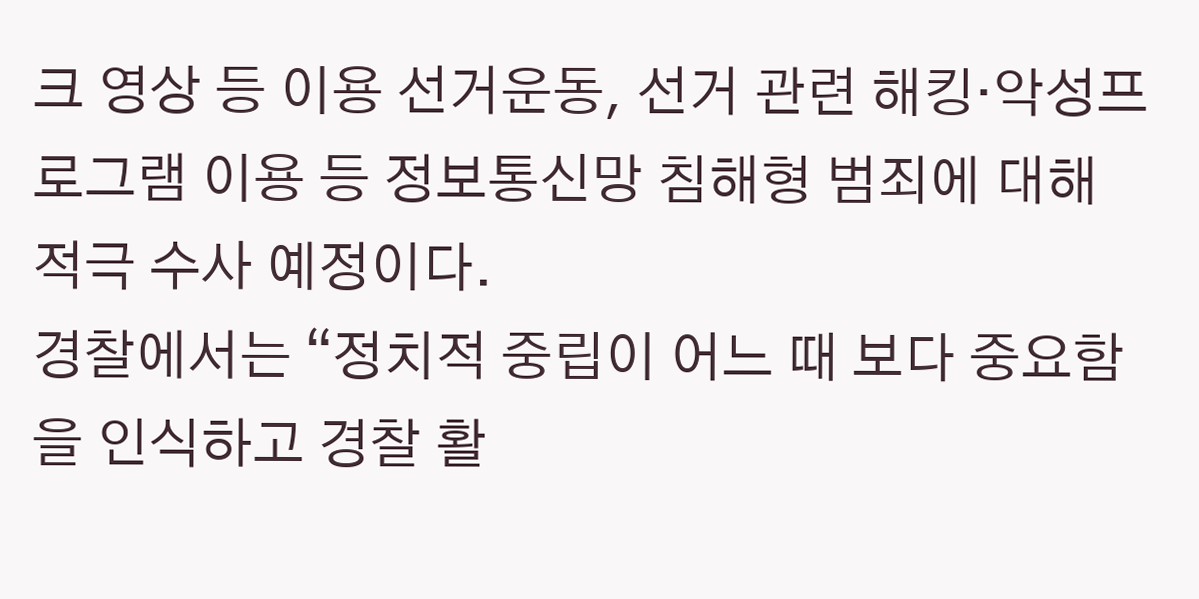크 영상 등 이용 선거운동, 선거 관련 해킹·악성프로그램 이용 등 정보통신망 침해형 범죄에 대해 적극 수사 예정이다.
경찰에서는 “정치적 중립이 어느 때 보다 중요함을 인식하고 경찰 활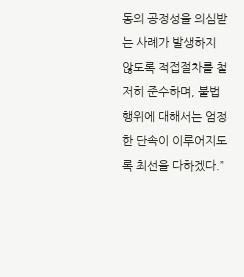동의 공정성을 의심받는 사례가 발생하지 않도록 적접절차를 철저히 준수하며, 불법행위에 대해서는 엄정한 단속이 이루어지도록 최선을 다하겠다.”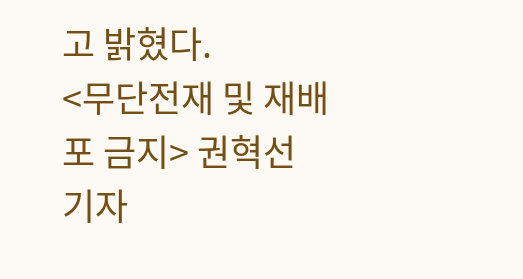고 밝혔다.
<무단전재 및 재배포 금지> 권혁선 기자